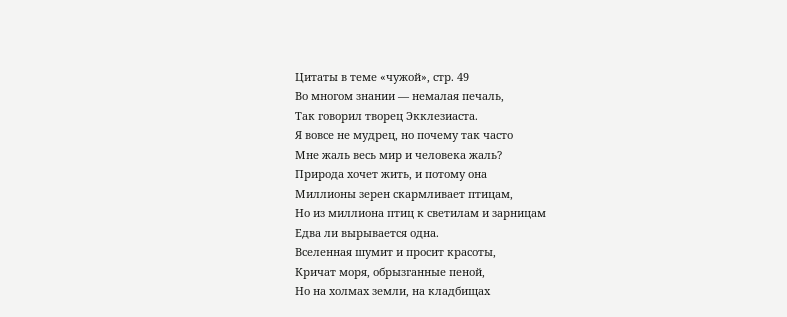Цитаты в теме «чужой», стр. 49
Во многом знании — немалая печаль,
Так говорил творец Экклезиаста.
Я вовсе не мудрец, но почему так часто
Мне жаль весь мир и человека жаль?
Природа хочет жить, и потому она
Миллионы зерен скармливает птицам,
Но из миллиона птиц к светилам и зарницам
Едва ли вырывается одна.
Вселенная шумит и просит красоты,
Кричат моря, обрызганные пеной,
Но на холмах земли, на кладбищах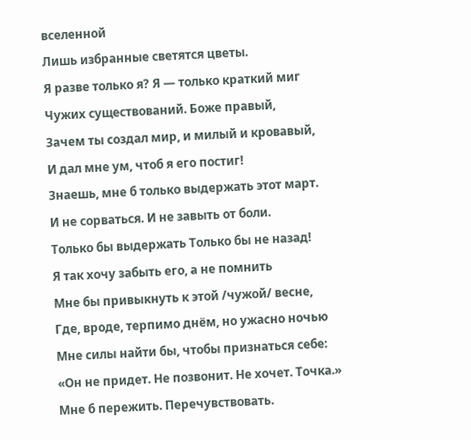вселенной
Лишь избранные светятся цветы.
Я разве только я? Я — только краткий миг
Чужих существований. Боже правый,
Зачем ты создал мир, и милый и кровавый,
И дал мне ум, чтоб я его постиг!
Знаешь, мне б только выдержать этот март.
И не сорваться. И не завыть от боли.
Только бы выдержать Только бы не назад!
Я так хочу забыть его, а не помнить
Мне бы привыкнуть к этой /чужой/ весне,
Где, вроде, терпимо днём, но ужасно ночью
Мне силы найти бы, чтобы признаться себе:
«Он не придет. Не позвонит. Не хочет. Точка.»
Мне б пережить. Перечувствовать.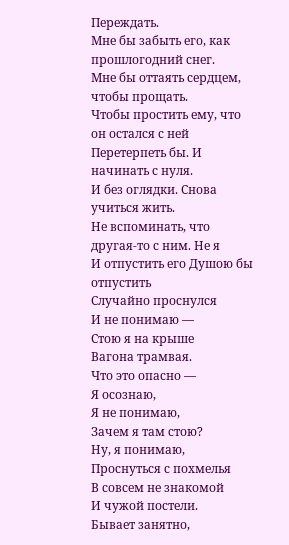Переждать.
Мне бы забыть его, как прошлогодний снег.
Мне бы оттаять сердцем, чтобы прощать.
Чтобы простить ему, что он остался с ней
Перетерпеть бы. И начинать с нуля.
И без оглядки. Снова учиться жить.
Не вспоминать, что другая-то с ним. Не я
И отпустить его Душою бы отпустить
Случайно проснулся
И не понимаю —
Стою я на крыше
Вагона трамвая.
Что это опасно —
Я осознаю,
Я не понимаю,
Зачем я там стою?
Ну, я понимаю,
Проснуться с похмелья
В совсем не знакомой
И чужой постели.
Бывает занятно,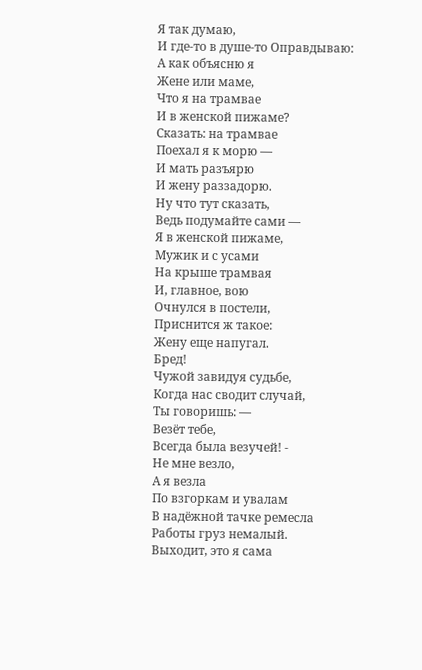Я так думаю,
И где-то в душе-то Оправдываю:
А как объясню я
Жене или маме,
Что я на трамвае
И в женской пижаме?
Сказать: на трамвае
Поехал я к морю —
И мать разъярю
И жену раззадорю.
Ну что тут сказать,
Ведь подумайте сами —
Я в женской пижаме,
Мужик и с усами
На крыше трамвая
И, главное, вою
Очнулся в постели,
Приснится ж такое:
Жену еще напугал.
Бред!
Чужой завидуя судьбе,
Когда нас сводит случай,
Ты говоришь: —
Везёт тебе,
Всегда была везучей! -
Не мне везло,
А я везла
По взгоркам и увалам
В надёжной тачке ремесла
Работы груз немалый.
Выходит, это я сама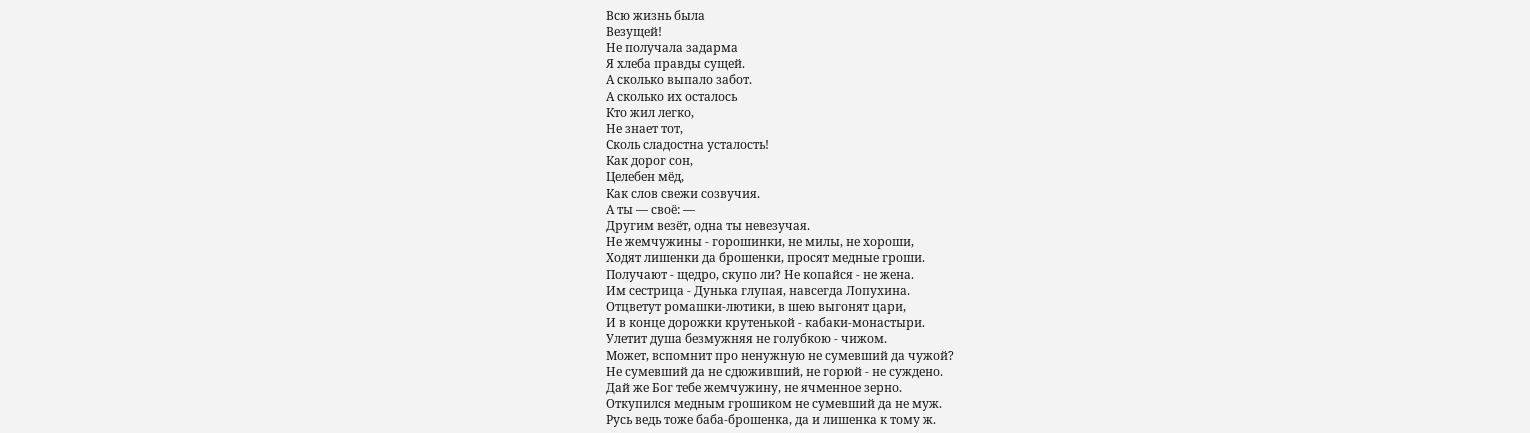Всю жизнь была
Везущей!
Не получала задарма
Я хлеба правды сущей.
А сколько выпало забот.
А сколько их осталось
Кто жил легко,
Не знает тот,
Сколь сладостна усталость!
Как дорог сон,
Целебен мёд,
Как слов свежи созвучия.
А ты — своё: —
Другим везёт, одна ты невезучая.
Не жемчужины - горошинки, не милы, не хороши,
Ходят лишенки да брошенки, просят медные гроши.
Получают - щедро, скупо ли? Не копайся - не жена.
Им сестрица - Дунька глупая, навсегда Лопухина.
Отцветут ромашки-лютики, в шею выгонят цари,
И в конце дорожки крутенькой - кабаки-монастыри.
Улетит душа безмужняя не голубкою - чижом.
Может, вспомнит про ненужную не сумевший да чужой?
Не сумевший да не сдюживший, не горюй - не суждено.
Дай же Бог тебе жемчужину, не ячменное зерно.
Откупился медным грошиком не сумевший да не муж.
Русь ведь тоже баба-брошенка, да и лишенка к тому ж.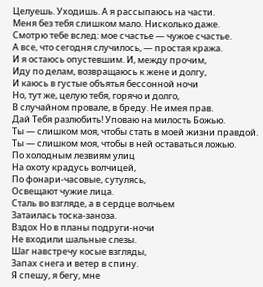Целуешь. Уходишь. А я рассыпаюсь на части.
Меня без тебя слишком мало. Нисколько даже.
Смотрю тебе вслед: мое счастье — чужое счастье.
А все, что сегодня случилось, — простая кража.
И я остаюсь опустевшим. И, между прочим,
Иду по делам, возвращаюсь к жене и долгу,
И каюсь в густые объятья бессонной ночи
Но, тут же, целую тебя, горячо и долго,
В случайном провале, в бреду. Не имея прав.
Дай Тебя разлюбить! Уповаю на милость Божью.
Ты — слишком моя, чтобы стать в моей жизни правдой.
Ты — слишком моя, чтобы в ней оставаться ложью.
По холодным лезвиям улиц
На охоту крадусь волчицей,
По фонари-часовые, сутулясь,
Освещают чужие лица.
Сталь во взгляде, а в сердце волчьем
Затаилась тоска-заноза.
Вздох Но в планы подруги-ночи
Не входили шальные слезы.
Шаг навстречу косые взгляды,
Запах снега и ветер в спину.
Я спешу, я бегу, мне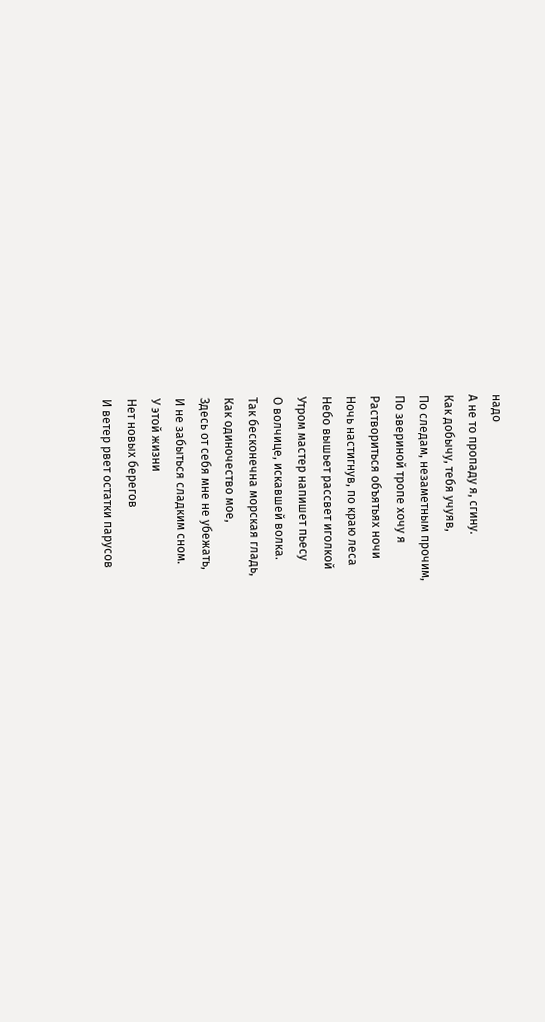надо
А не то пропаду я, сгину.
Как добычу, тебя учуяв,
По следам, незаметным прочим,
По звериной тропе хочу я
Раствориться объятьях ночи
Ночь настигнув, по краю леса
Небо вышьет рассвет иголкой
Утром мастер напишет пьесу
О волчице, искавшей волка.
Так бесконечна морская гладь,
Как одиночество мое,
Здесь от себя мне не убежать,
И не забыться сладким сном.
У этой жизни
Нет новых берегов
И ветер рвет остатки парусов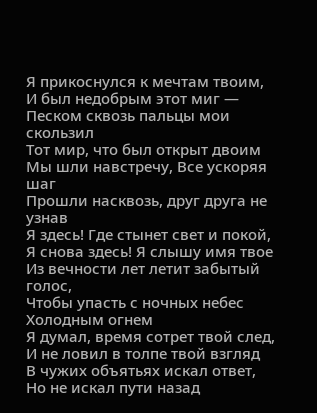Я прикоснулся к мечтам твоим,
И был недобрым этот миг —
Песком сквозь пальцы мои скользил
Тот мир, что был открыт двоим
Мы шли навстречу, Все ускоряя шаг
Прошли насквозь, друг друга не узнав
Я здесь! Где стынет свет и покой,
Я снова здесь! Я слышу имя твое
Из вечности лет летит забытый голос,
Чтобы упасть с ночных небес
Холодным огнем
Я думал, время сотрет твой след,
И не ловил в толпе твой взгляд
В чужих объятьях искал ответ,
Но не искал пути назад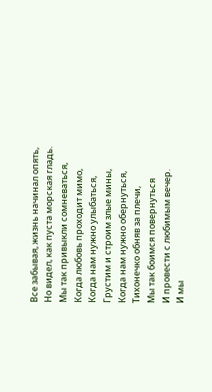Все забывая, жизнь начинал опять,
Но видел, как пуста морская гладь.
Мы так привыкли сомневаться,
Когда любовь проходит мимо,
Когда нам нужно улыбаться,
Грустим и строим злые мины,
Когда нам нужно обернуться,
Тихонечко обняв за плечи,
Мы так боимся повернуться
И провести с любимым вечер.
И мы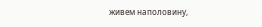живем наполовину,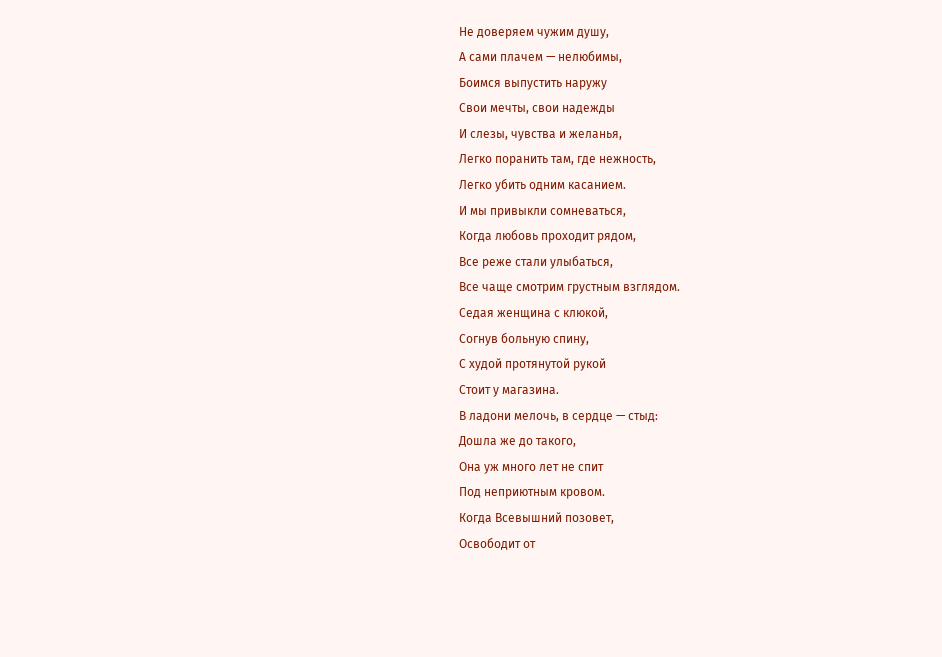Не доверяем чужим душу,
А сами плачем — нелюбимы,
Боимся выпустить наружу
Свои мечты, свои надежды
И слезы, чувства и желанья,
Легко поранить там, где нежность,
Легко убить одним касанием.
И мы привыкли сомневаться,
Когда любовь проходит рядом,
Все реже стали улыбаться,
Все чаще смотрим грустным взглядом.
Седая женщина с клюкой,
Согнув больную спину,
С худой протянутой рукой
Стоит у магазина.
В ладони мелочь, в сердце — стыд:
Дошла же до такого,
Она уж много лет не спит
Под неприютным кровом.
Когда Всевышний позовет,
Освободит от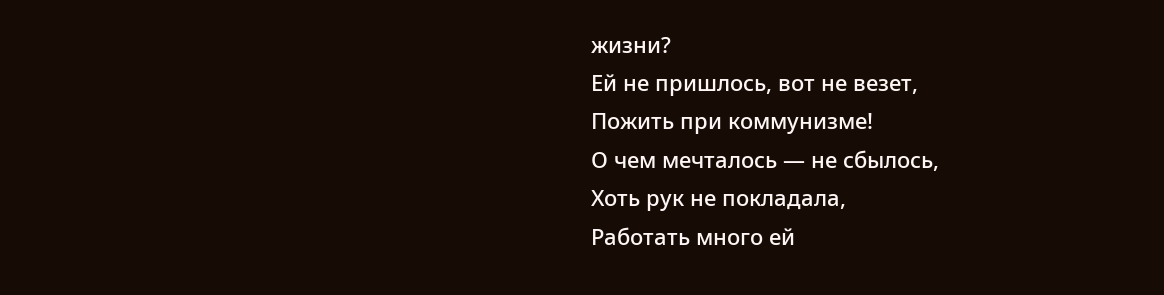жизни?
Ей не пришлось, вот не везет,
Пожить при коммунизме!
О чем мечталось — не сбылось,
Хоть рук не покладала,
Работать много ей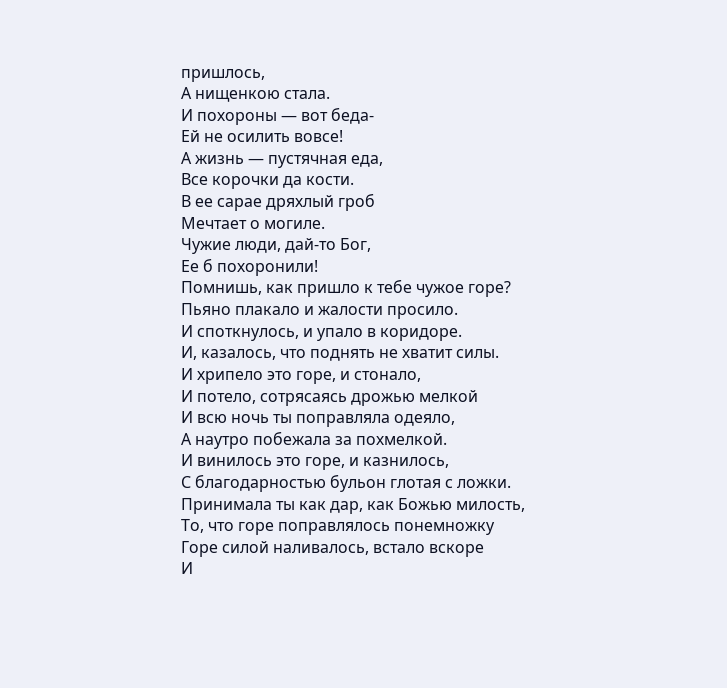пришлось,
А нищенкою стала.
И похороны — вот беда-
Ей не осилить вовсе!
А жизнь — пустячная еда,
Все корочки да кости.
В ее сарае дряхлый гроб
Мечтает о могиле.
Чужие люди, дай-то Бог,
Ее б похоронили!
Помнишь, как пришло к тебе чужое горе?
Пьяно плакало и жалости просило.
И споткнулось, и упало в коридоре.
И, казалось, что поднять не хватит силы.
И хрипело это горе, и стонало,
И потело, сотрясаясь дрожью мелкой
И всю ночь ты поправляла одеяло,
А наутро побежала за похмелкой.
И винилось это горе, и казнилось,
С благодарностью бульон глотая с ложки.
Принимала ты как дар, как Божью милость,
То, что горе поправлялось понемножку
Горе силой наливалось, встало вскоре
И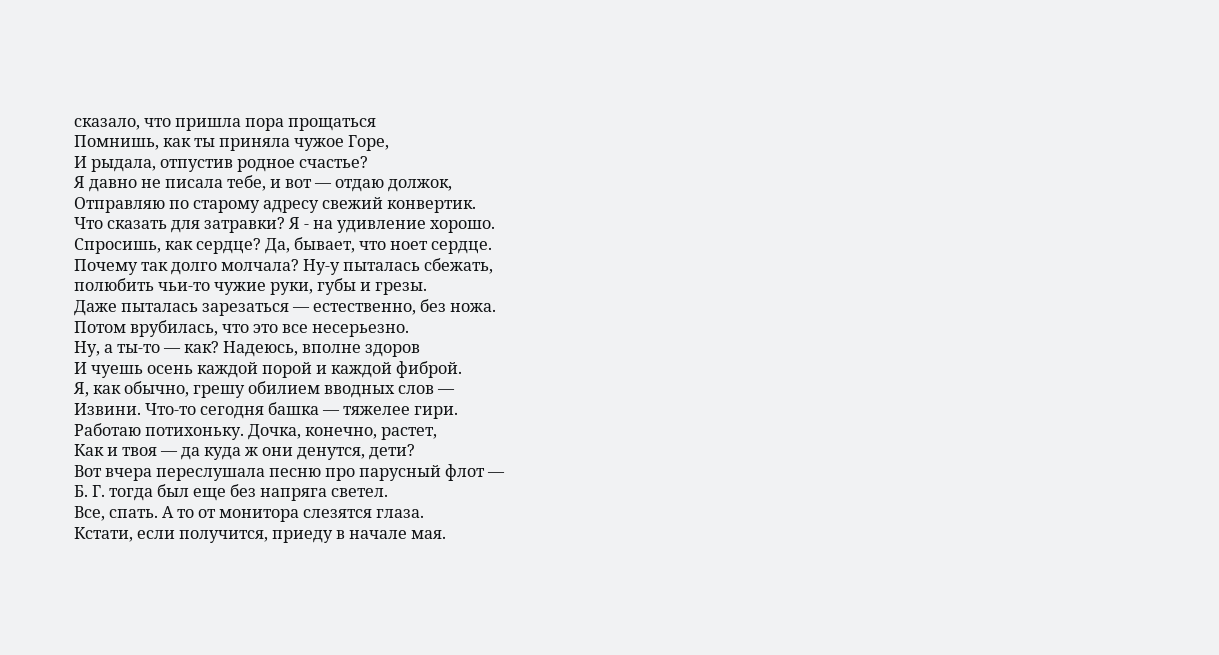сказало, что пришла пора прощаться
Помнишь, как ты приняла чужое Горе,
И рыдала, отпустив родное счастье?
Я давно не писала тебе, и вот — отдаю должок,
Отправляю по старому адресу свежий конвертик.
Что сказать для затравки? Я - на удивление хорошо.
Спросишь, как сердце? Да, бывает, что ноет сердце.
Почему так долго молчала? Ну-у пыталась сбежать,
полюбить чьи-то чужие руки, губы и грезы.
Даже пыталась зарезаться — естественно, без ножа.
Потом врубилась, что это все несерьезно.
Ну, а ты-то — как? Надеюсь, вполне здоров
И чуешь осень каждой порой и каждой фиброй.
Я, как обычно, грешу обилием вводных слов —
Извини. Что-то сегодня башка — тяжелее гири.
Работаю потихоньку. Дочка, конечно, растет,
Как и твоя — да куда ж они денутся, дети?
Вот вчера переслушала песню про парусный флот —
Б. Г. тогда был еще без напряга светел.
Все, спать. А то от монитора слезятся глаза.
Кстати, если получится, приеду в начале мая.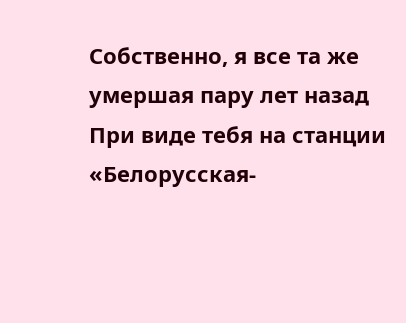Собственно, я все та же умершая пару лет назад
При виде тебя на станции «Белорусская-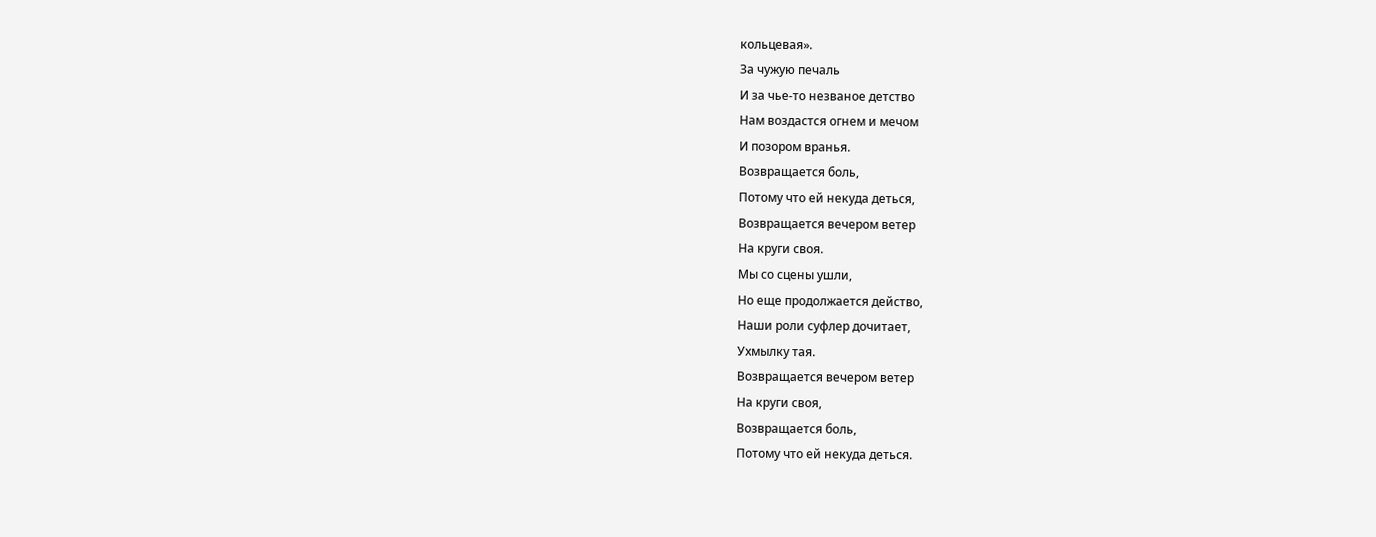кольцевая».
За чужую печаль
И за чье-то незваное детство
Нам воздастся огнем и мечом
И позором вранья.
Возвращается боль,
Потому что ей некуда деться,
Возвращается вечером ветер
На круги своя.
Мы со сцены ушли,
Но еще продолжается действо,
Наши роли суфлер дочитает,
Ухмылку тая.
Возвращается вечером ветер
На круги своя,
Возвращается боль,
Потому что ей некуда деться.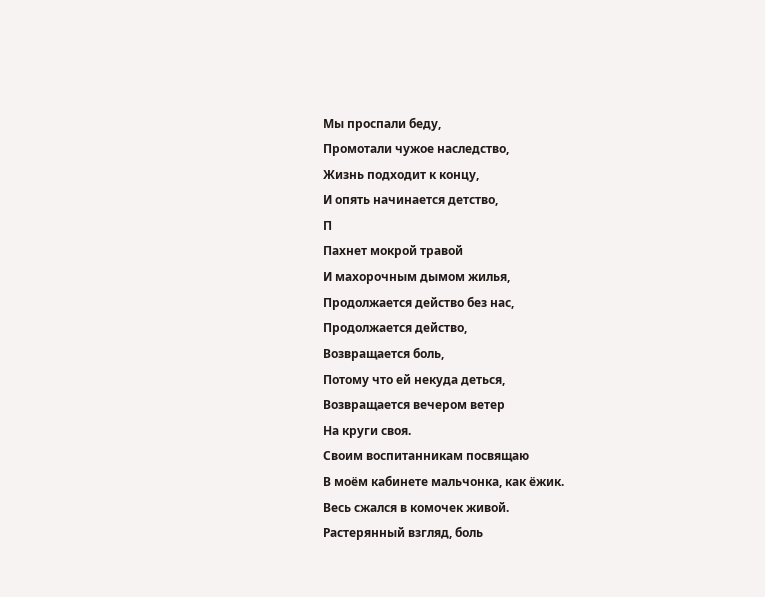Мы проспали беду,
Промотали чужое наследство,
Жизнь подходит к концу,
И опять начинается детство,
П
Пахнет мокрой травой
И махорочным дымом жилья,
Продолжается действо без нас,
Продолжается действо,
Возвращается боль,
Потому что ей некуда деться,
Возвращается вечером ветер
На круги своя.
Своим воспитанникам посвящаю
В моём кабинете мальчонка, как ёжик.
Весь сжался в комочек живой.
Растерянный взгляд, боль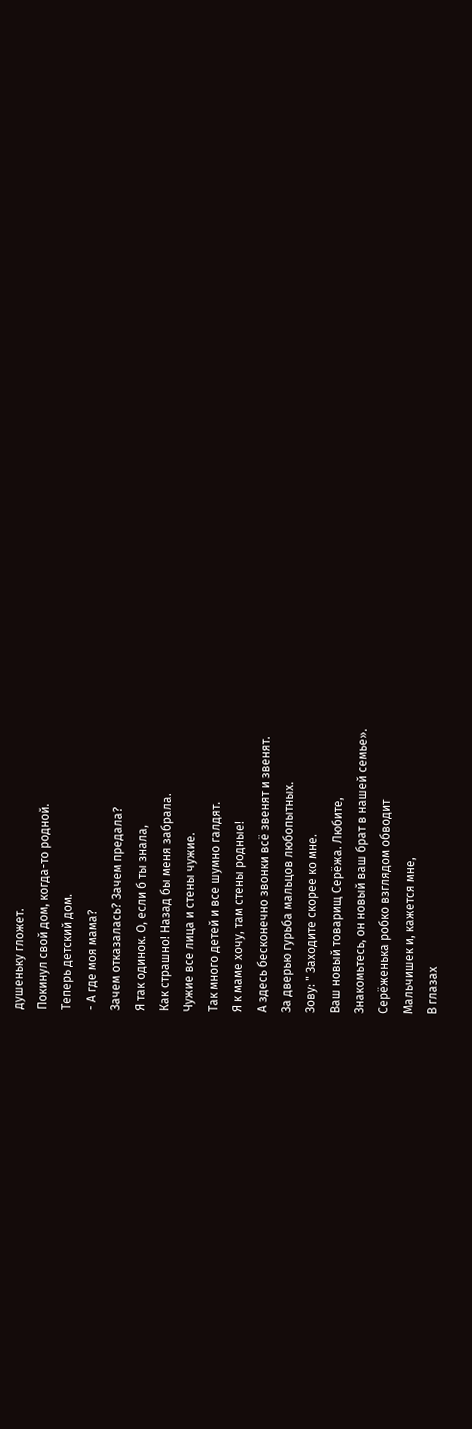душеньку гложет.
Покинул свой дом, когда-то родной.
Теперь детский дом.
- А где моя мама?
Зачем отказалась? Зачем предала?
Я так одинок. О, если б ты знала,
Как страшно! Назад бы меня забрала.
Чужие все лица и стены чужие.
Так много детей и все шумно галдят.
Я к маме хочу, там стены родные!
А здесь бесконечно звонки всё звенят и звенят.
За дверью гурьба мальцов любопытных.
Зову: " Заходите скорее ко мне.
Ваш новый товарищ Серёжа. Любите,
Знакомьтесь, он новый ваш брат в нашей семье».
Серёженька робко взглядом обводит
Мальчишек и, кажется мне,
В глазах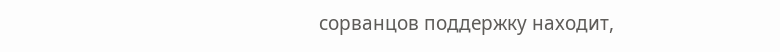сорванцов поддержку находит,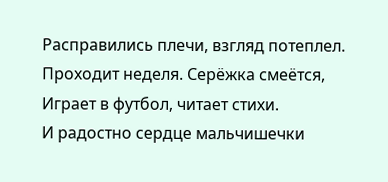Расправились плечи, взгляд потеплел.
Проходит неделя. Серёжка смеётся,
Играет в футбол, читает стихи.
И радостно сердце мальчишечки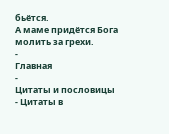бьётся.
А маме придётся Бога молить за грехи.
-
Главная
-
Цитаты и пословицы
- Цитаты в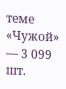теме «Чужой» — 3 099 шт.